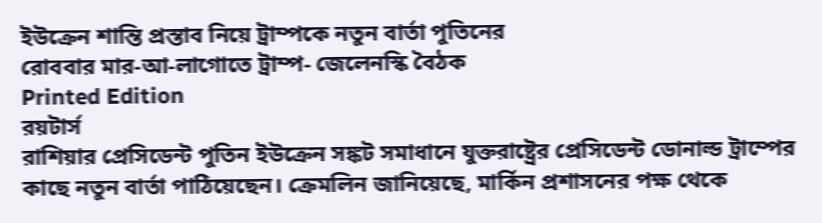ইউক্রেন শান্তি প্রস্তাব নিয়ে ট্রাম্পকে নতুন বার্তা পুতিনের
রোববার মার-আ-লাগোতে ট্রাম্প- জেলেনস্কি বৈঠক
Printed Edition
রয়টার্স
রাশিয়ার প্রেসিডেন্ট পুতিন ইউক্রেন সঙ্কট সমাধানে যুক্তরাষ্ট্রের প্রেসিডেন্ট ডোনাল্ড ট্রাম্পের কাছে নতুন বার্তা পাঠিয়েছেন। ক্রেমলিন জানিয়েছে, মার্কিন প্রশাসনের পক্ষ থেকে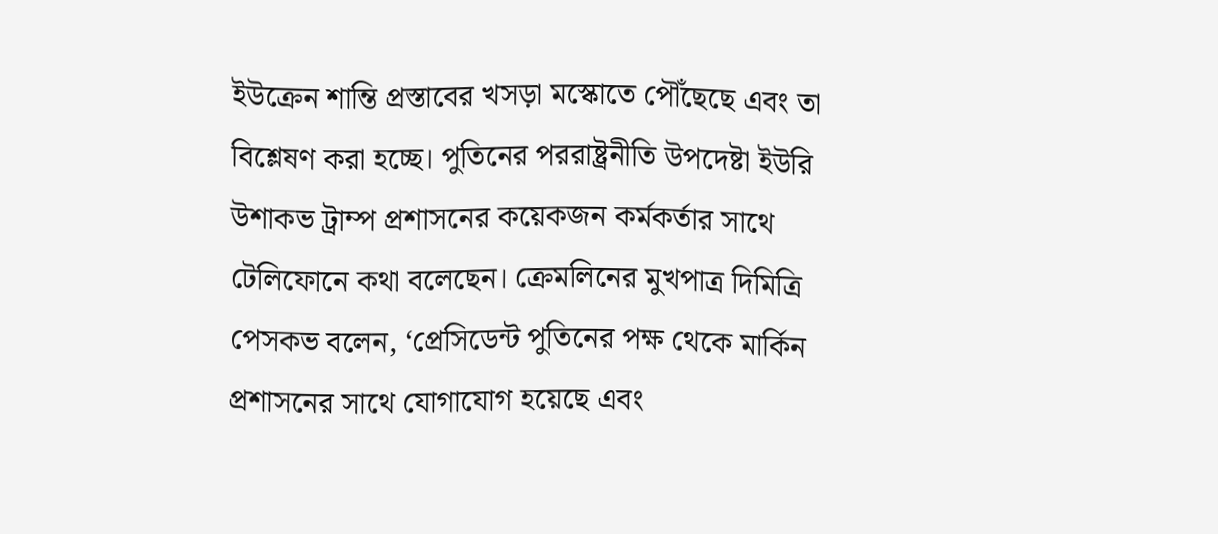ইউক্রেন শান্তি প্রস্তাবের খসড়া মস্কোতে পৌঁছেছে এবং তা বিশ্লেষণ করা হচ্ছে। পুতিনের পররাষ্ট্রনীতি উপদেষ্টা ইউরি উশাকভ ট্রাম্প প্রশাসনের কয়েকজন কর্মকর্তার সাথে টেলিফোনে কথা বলেছেন। ক্রেমলিনের মুখপাত্র দিমিত্রি পেসকভ বলেন, ‘প্রেসিডেন্ট পুতিনের পক্ষ থেকে মার্কিন প্রশাসনের সাথে যোগাযোগ হয়েছে এবং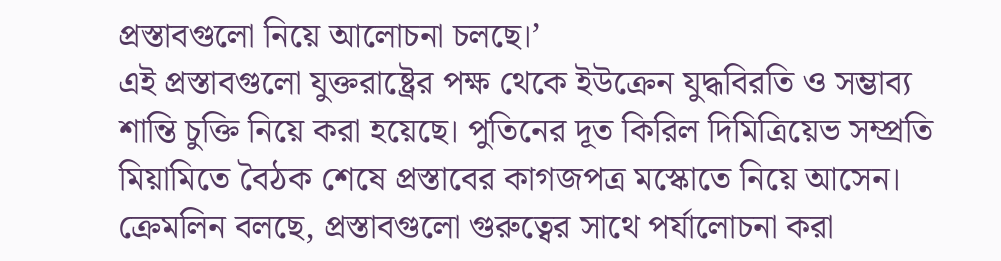প্রস্তাবগুলো নিয়ে আলোচনা চলছে।’
এই প্রস্তাবগুলো যুক্তরাষ্ট্রের পক্ষ থেকে ইউক্রেন যুদ্ধবিরতি ও সম্ভাব্য শান্তি চুক্তি নিয়ে করা হয়েছে। পুতিনের দূত কিরিল দিমিত্রিয়েভ সম্প্রতি মিয়ামিতে বৈঠক শেষে প্রস্তাবের কাগজপত্র মস্কোতে নিয়ে আসেন। ক্রেমলিন বলছে, প্রস্তাবগুলো গুরুত্বের সাথে পর্যালোচনা করা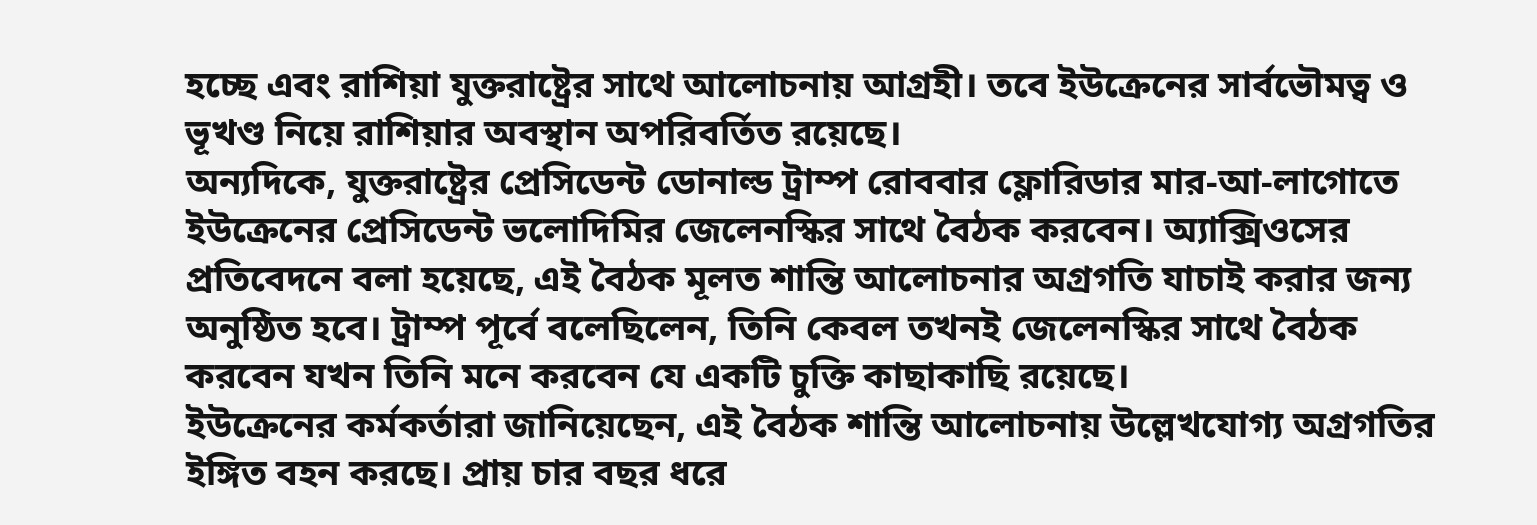হচ্ছে এবং রাশিয়া যুক্তরাষ্ট্রের সাথে আলোচনায় আগ্রহী। তবে ইউক্রেনের সার্বভৌমত্ব ও ভূখণ্ড নিয়ে রাশিয়ার অবস্থান অপরিবর্তিত রয়েছে।
অন্যদিকে, যুক্তরাষ্ট্রের প্রেসিডেন্ট ডোনাল্ড ট্রাম্প রোববার ফ্লোরিডার মার-আ-লাগোতে ইউক্রেনের প্রেসিডেন্ট ভলোদিমির জেলেনস্কির সাথে বৈঠক করবেন। অ্যাক্সিওসের প্রতিবেদনে বলা হয়েছে, এই বৈঠক মূলত শান্তি আলোচনার অগ্রগতি যাচাই করার জন্য অনুষ্ঠিত হবে। ট্রাম্প পূর্বে বলেছিলেন, তিনি কেবল তখনই জেলেনস্কির সাথে বৈঠক করবেন যখন তিনি মনে করবেন যে একটি চুক্তি কাছাকাছি রয়েছে।
ইউক্রেনের কর্মকর্তারা জানিয়েছেন, এই বৈঠক শান্তি আলোচনায় উল্লেখযোগ্য অগ্রগতির ইঙ্গিত বহন করছে। প্রায় চার বছর ধরে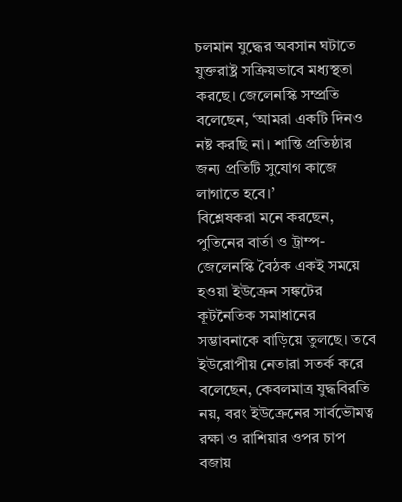চলমান যুদ্ধের অবসান ঘটাতে যুক্তরাষ্ট্র সক্রিয়ভাবে মধ্যস্থতা করছে। জেলেনস্কি সম্প্রতি বলেছেন, ‘আমরা একটি দিনও নষ্ট করছি না। শান্তি প্রতিষ্ঠার জন্য প্রতিটি সুযোগ কাজে লাগাতে হবে।’
বিশ্লেষকরা মনে করছেন, পুতিনের বার্তা ও ট্রাম্প-জেলেনস্কি বৈঠক একই সময়ে হওয়া ইউক্রেন সঙ্কটের কূটনৈতিক সমাধানের সম্ভাবনাকে বাড়িয়ে তুলছে। তবে ইউরোপীয় নেতারা সতর্ক করে বলেছেন, কেবলমাত্র যুদ্ধবিরতি নয়, বরং ইউক্রেনের সার্বভৌমত্ব রক্ষা ও রাশিয়ার ওপর চাপ বজায়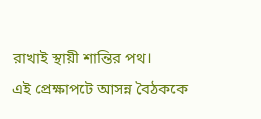রাখাই স্থায়ী শান্তির পথ।
এই প্রেক্ষাপটে আসন্ন বৈঠককে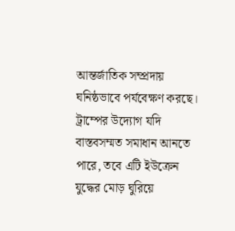আন্তর্জাতিক সম্প্রদায় ঘনিষ্ঠভাবে পর্যবেক্ষণ করছে। ট্রাম্পের উদ্যোগ যদি বাস্তবসম্মত সমাধান আনতে পারে, তবে এটি ইউক্রেন যুদ্ধের মোড় ঘুরিয়ে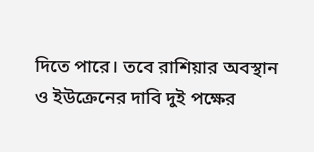দিতে পারে। তবে রাশিয়ার অবস্থান ও ইউক্রেনের দাবি দুই পক্ষের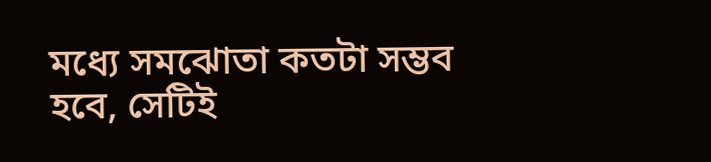মধ্যে সমঝোতা কতটা সম্ভব হবে, সেটিই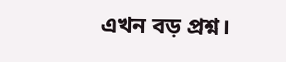এখন বড় প্রশ্ন।